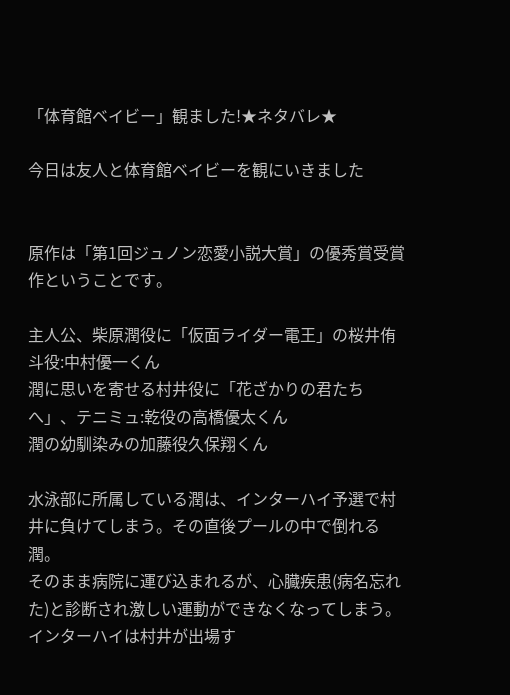「体育館ベイビー」観ました!★ネタバレ★

今日は友人と体育館ベイビーを観にいきました


原作は「第1回ジュノン恋愛小説大賞」の優秀賞受賞作ということです。

主人公、柴原潤役に「仮面ライダー電王」の桜井侑斗役:中村優一くん
潤に思いを寄せる村井役に「花ざかりの君たちへ」、テニミュ:乾役の高橋優太くん
潤の幼馴染みの加藤役久保翔くん

水泳部に所属している潤は、インターハイ予選で村井に負けてしまう。その直後プールの中で倒れる潤。
そのまま病院に運び込まれるが、心臓疾患(病名忘れた)と診断され激しい運動ができなくなってしまう。
インターハイは村井が出場す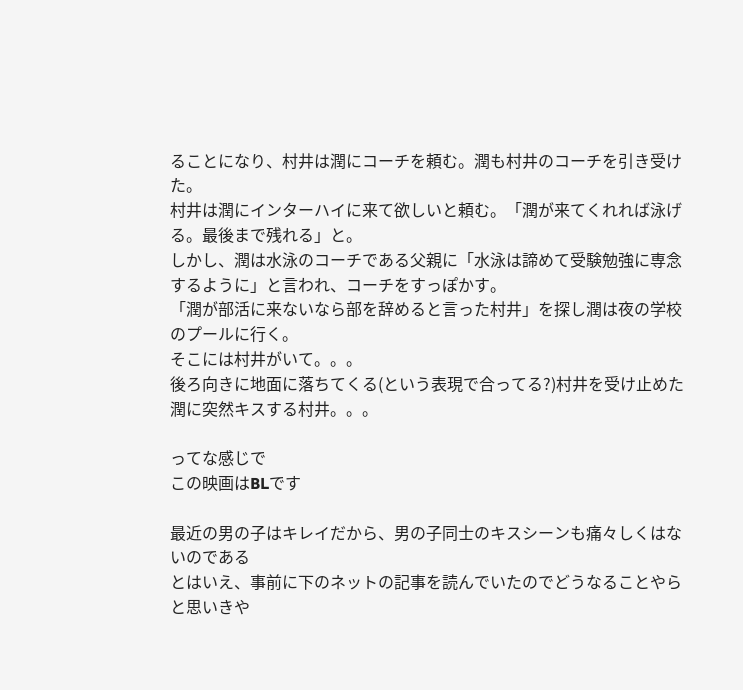ることになり、村井は潤にコーチを頼む。潤も村井のコーチを引き受けた。
村井は潤にインターハイに来て欲しいと頼む。「潤が来てくれれば泳げる。最後まで残れる」と。
しかし、潤は水泳のコーチである父親に「水泳は諦めて受験勉強に専念するように」と言われ、コーチをすっぽかす。
「潤が部活に来ないなら部を辞めると言った村井」を探し潤は夜の学校のプールに行く。
そこには村井がいて。。。
後ろ向きに地面に落ちてくる(という表現で合ってる?)村井を受け止めた潤に突然キスする村井。。。

ってな感じで
この映画はBLです

最近の男の子はキレイだから、男の子同士のキスシーンも痛々しくはないのである
とはいえ、事前に下のネットの記事を読んでいたのでどうなることやらと思いきや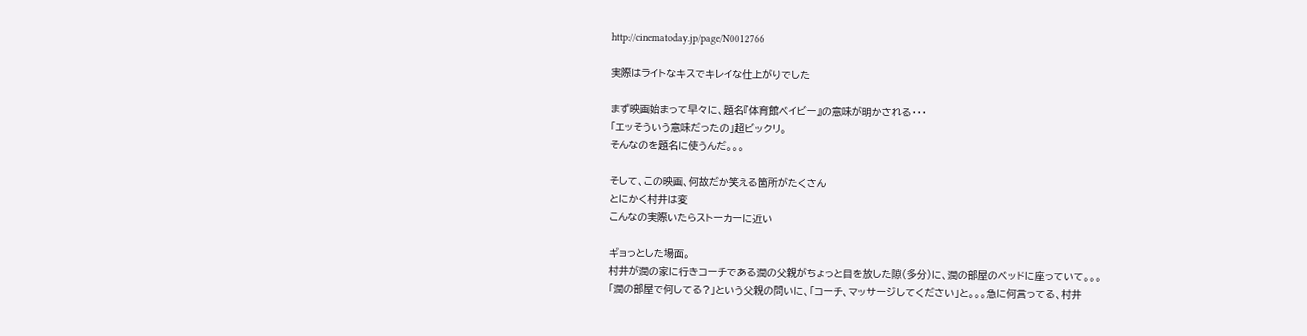http://cinematoday.jp/page/N0012766

実際はライトなキスでキレイな仕上がりでした

まず映画始まって早々に、題名『体育館ベイビー』の意味が明かされる・・・
「エッそういう意味だったの」超ビックリ。
そんなのを題名に使うんだ。。。

そして、この映画、何故だか笑える箇所がたくさん
とにかく村井は変
こんなの実際いたらストーカーに近い

ギョっとした場面。
村井が潤の家に行きコーチである潤の父親がちょっと目を放した隙(多分)に、潤の部屋のベッドに座っていて。。。
「潤の部屋で何してる?」という父親の問いに、「コーチ、マッサージしてください」と。。。急に何言ってる、村井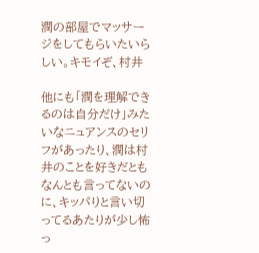潤の部屋でマッサージをしてもらいたいらしい。キモイぞ、村井

他にも「潤を理解できるのは自分だけ」みたいなニュアンスのセリフがあったり、潤は村井のことを好きだともなんとも言ってないのに、キッパりと言い切ってるあたりが少し怖っ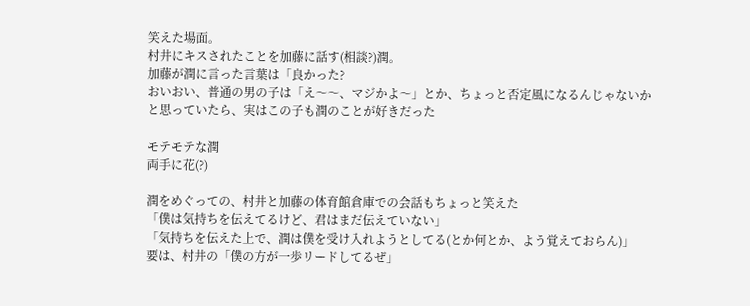笑えた場面。
村井にキスされたことを加藤に話す(相談?)潤。
加藤が潤に言った言葉は「良かった?
おいおい、普通の男の子は「え〜〜、マジかよ〜」とか、ちょっと否定風になるんじゃないか
と思っていたら、実はこの子も潤のことが好きだった

モテモテな潤
両手に花(?)

潤をめぐっての、村井と加藤の体育館倉庫での会話もちょっと笑えた
「僕は気持ちを伝えてるけど、君はまだ伝えていない」
「気持ちを伝えた上で、潤は僕を受け入れようとしてる(とか何とか、よう覚えておらん)」
要は、村井の「僕の方が一歩リードしてるぜ」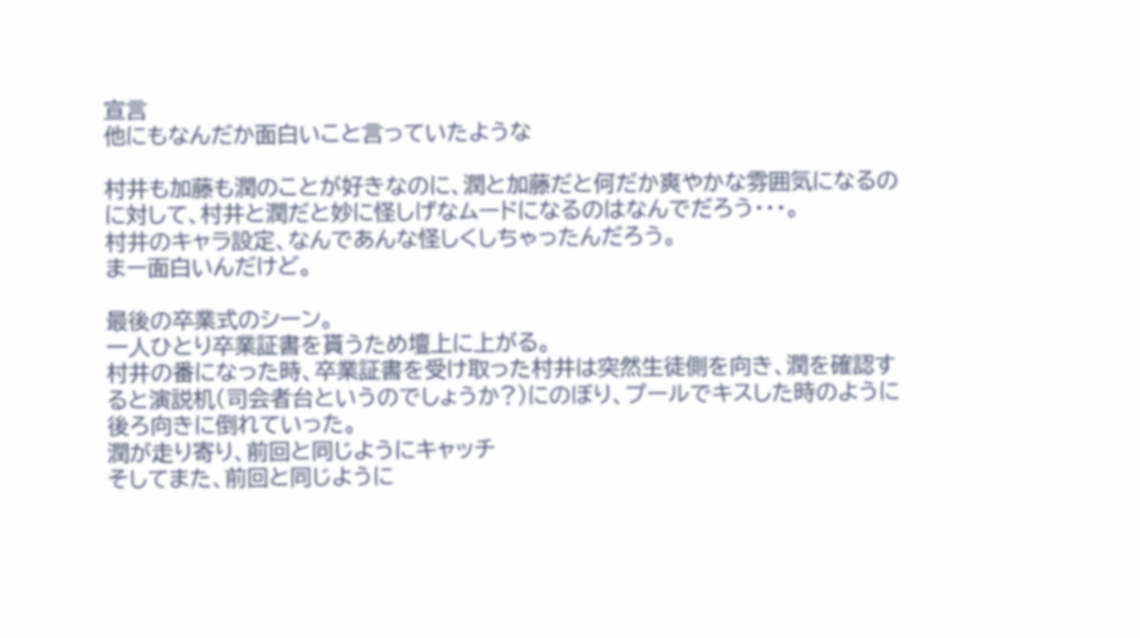宣言
他にもなんだか面白いこと言っていたような

村井も加藤も潤のことが好きなのに、潤と加藤だと何だか爽やかな雰囲気になるのに対して、村井と潤だと妙に怪しげなムードになるのはなんでだろう・・・。
村井のキャラ設定、なんであんな怪しくしちゃったんだろう。
まー面白いんだけど。

最後の卒業式のシーン。
一人ひとり卒業証書を貰うため壇上に上がる。
村井の番になった時、卒業証書を受け取った村井は突然生徒側を向き、潤を確認すると演説机(司会者台というのでしょうか?)にのぼり、プールでキスした時のように後ろ向きに倒れていった。
潤が走り寄り、前回と同じようにキャッチ
そしてまた、前回と同じように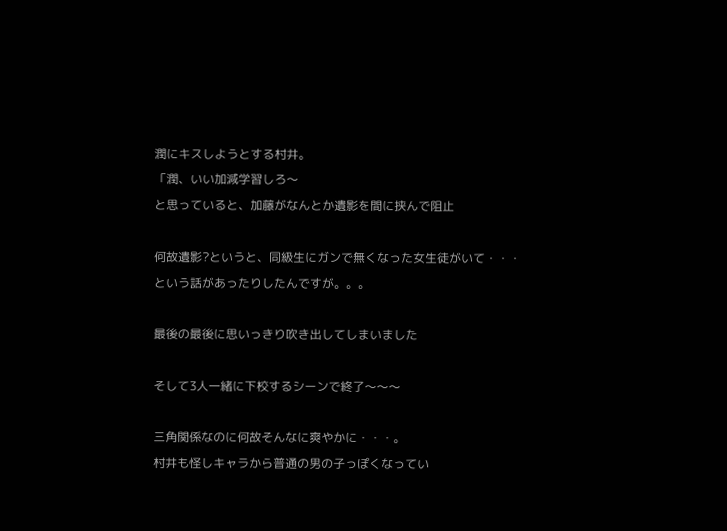潤にキスしようとする村井。
「潤、いい加減学習しろ〜
と思っていると、加藤がなんとか遺影を間に挟んで阻止

何故遺影?というと、同級生にガンで無くなった女生徒がいて・・・
という話があったりしたんですが。。。

最後の最後に思いっきり吹き出してしまいました

そして3人一緒に下校するシーンで終了〜〜〜

三角関係なのに何故そんなに爽やかに・・・。
村井も怪しキャラから普通の男の子っぽくなってい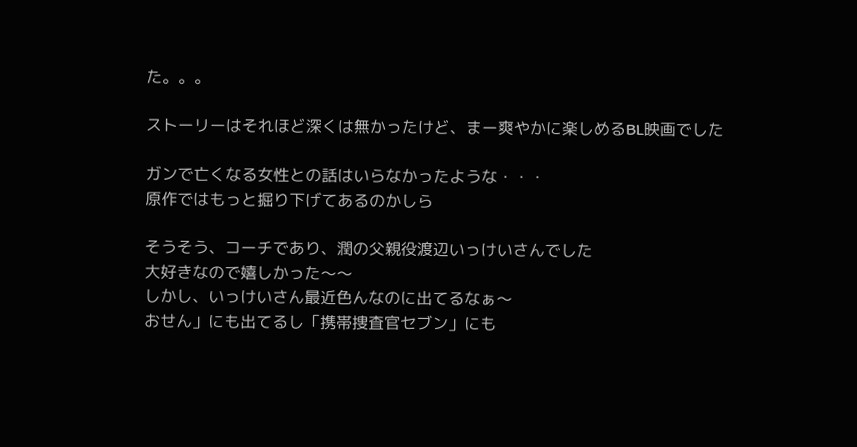た。。。

ストーリーはそれほど深くは無かったけど、まー爽やかに楽しめるBL映画でした

ガンで亡くなる女性との話はいらなかったような・・・
原作ではもっと掘り下げてあるのかしら

そうそう、コーチであり、潤の父親役渡辺いっけいさんでした
大好きなので嬉しかった〜〜
しかし、いっけいさん最近色んなのに出てるなぁ〜
おせん」にも出てるし「携帯捜査官セブン」にも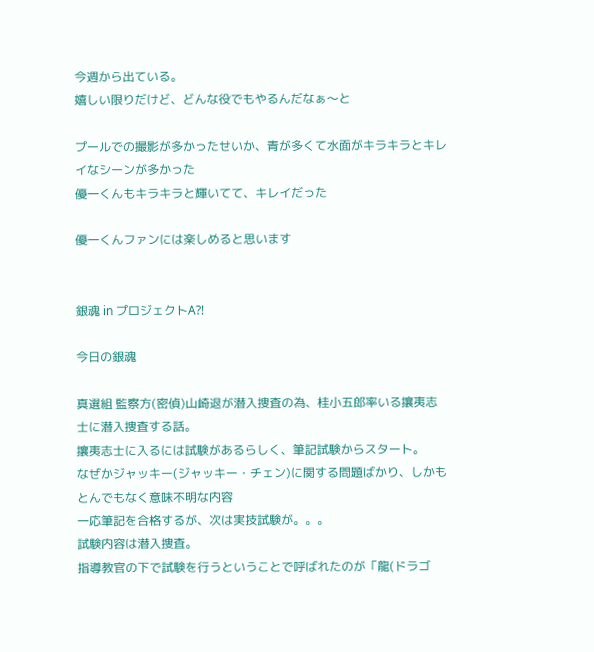今週から出ている。
嬉しい限りだけど、どんな役でもやるんだなぁ〜と

プールでの撮影が多かったせいか、青が多くて水面がキラキラとキレイなシーンが多かった
優一くんもキラキラと輝いてて、キレイだった

優一くんファンには楽しめると思います


銀魂 in プロジェクトA?!

今日の銀魂

真選組 監察方(密偵)山崎退が潜入捜査の為、桂小五郎率いる攘夷志士に潜入捜査する話。
攘夷志士に入るには試験があるらしく、筆記試験からスタート。
なぜかジャッキー(ジャッキー・チェン)に関する問題ばかり、しかもとんでもなく意味不明な内容
一応筆記を合格するが、次は実技試験が。。。
試験内容は潜入捜査。
指導教官の下で試験を行うということで呼ばれたのが「龍(ドラゴ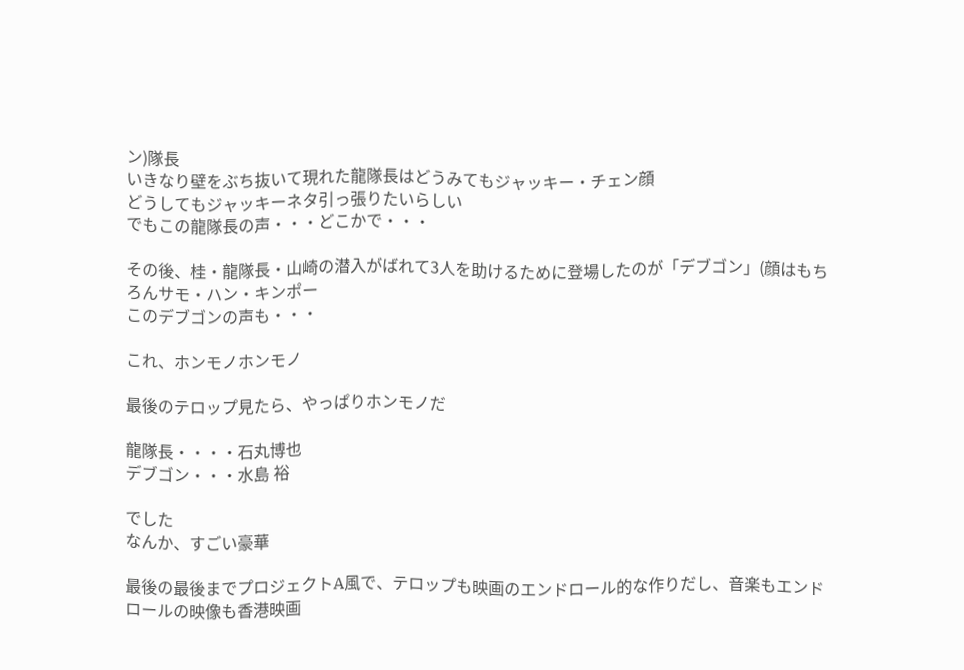ン)隊長
いきなり壁をぶち抜いて現れた龍隊長はどうみてもジャッキー・チェン顔
どうしてもジャッキーネタ引っ張りたいらしい
でもこの龍隊長の声・・・どこかで・・・

その後、桂・龍隊長・山崎の潜入がばれて3人を助けるために登場したのが「デブゴン」(顔はもちろんサモ・ハン・キンポー
このデブゴンの声も・・・

これ、ホンモノホンモノ

最後のテロップ見たら、やっぱりホンモノだ

龍隊長・・・・石丸博也
デブゴン・・・水島 裕

でした
なんか、すごい豪華

最後の最後までプロジェクトA風で、テロップも映画のエンドロール的な作りだし、音楽もエンドロールの映像も香港映画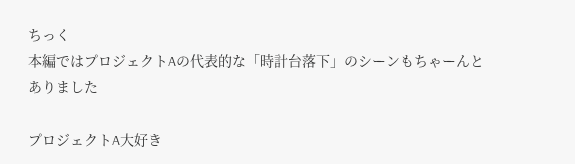ちっく
本編ではプロジェクトAの代表的な「時計台落下」のシーンもちゃーんとありました

プロジェクトA大好き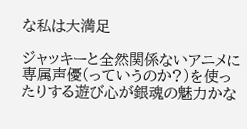な私は大満足

ジャッキーと全然関係ないアニメに専属声優(っていうのか?)を使ったりする遊び心が銀魂の魅力かな